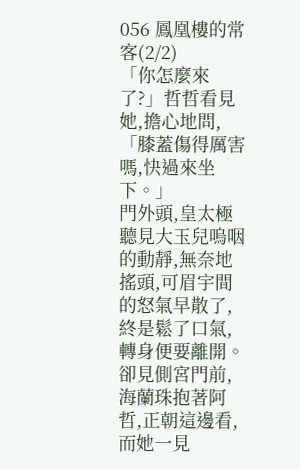056 鳳凰樓的常客(2/2)
「你怎麼來了?」哲哲看見她,擔心地問,「膝蓋傷得厲害嗎,快過來坐下。」
門外頭,皇太極聽見大玉兒嗚咽的動靜,無奈地搖頭,可眉宇間的怒氣早散了,終是鬆了口氣,轉身便要離開。
卻見側宮門前,海蘭珠抱著阿哲,正朝這邊看,而她一見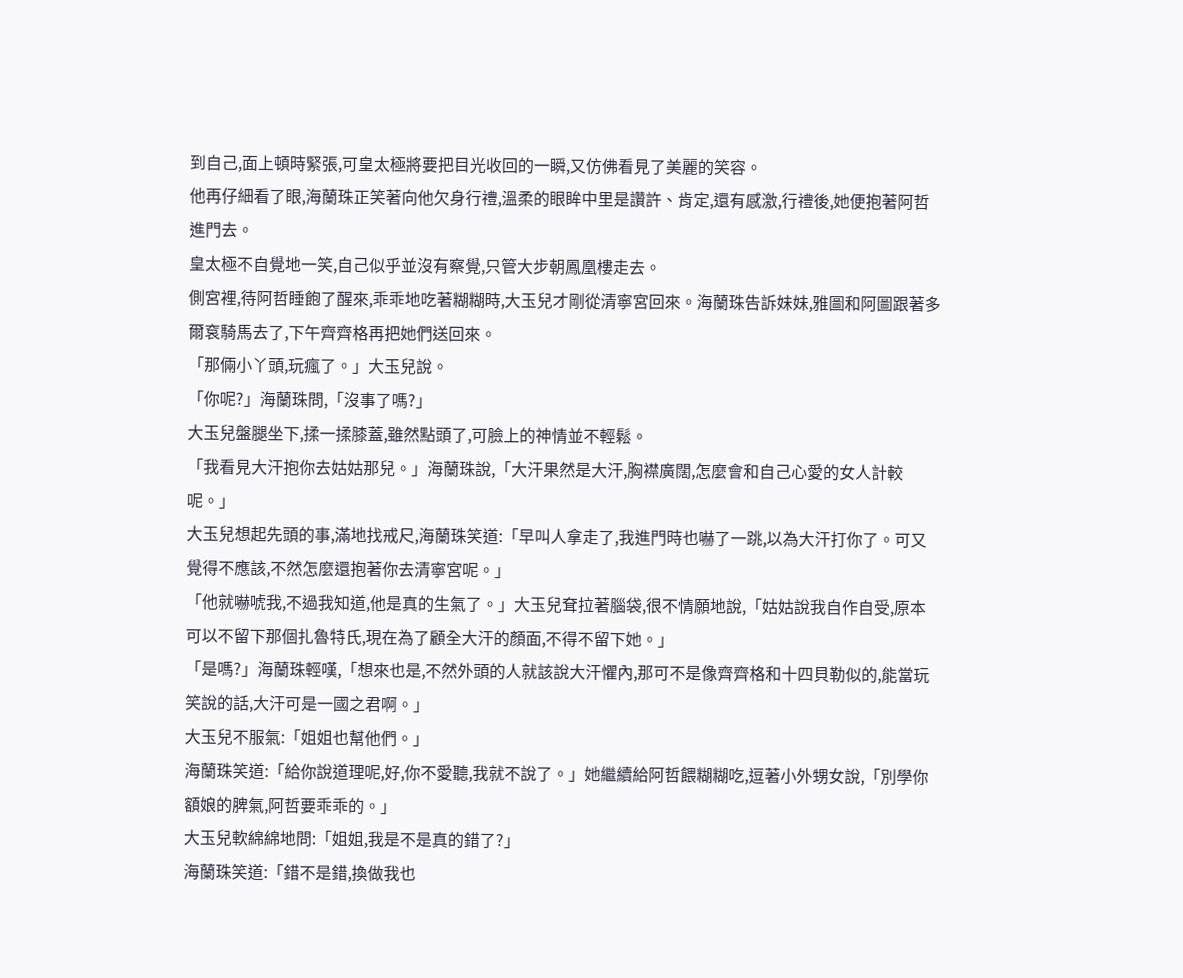到自己,面上頓時緊張,可皇太極將要把目光收回的一瞬,又仿佛看見了美麗的笑容。
他再仔細看了眼,海蘭珠正笑著向他欠身行禮,溫柔的眼眸中里是讚許、肯定,還有感激,行禮後,她便抱著阿哲進門去。
皇太極不自覺地一笑,自己似乎並沒有察覺,只管大步朝鳳凰樓走去。
側宮裡,待阿哲睡飽了醒來,乖乖地吃著糊糊時,大玉兒才剛從清寧宮回來。海蘭珠告訴妹妹,雅圖和阿圖跟著多爾袞騎馬去了,下午齊齊格再把她們送回來。
「那倆小丫頭,玩瘋了。」大玉兒說。
「你呢?」海蘭珠問,「沒事了嗎?」
大玉兒盤腿坐下,揉一揉膝蓋,雖然點頭了,可臉上的神情並不輕鬆。
「我看見大汗抱你去姑姑那兒。」海蘭珠說,「大汗果然是大汗,胸襟廣闊,怎麼會和自己心愛的女人計較呢。」
大玉兒想起先頭的事,滿地找戒尺,海蘭珠笑道:「早叫人拿走了,我進門時也嚇了一跳,以為大汗打你了。可又覺得不應該,不然怎麼還抱著你去清寧宮呢。」
「他就嚇唬我,不過我知道,他是真的生氣了。」大玉兒耷拉著腦袋,很不情願地說,「姑姑說我自作自受,原本可以不留下那個扎魯特氏,現在為了顧全大汗的顏面,不得不留下她。」
「是嗎?」海蘭珠輕嘆,「想來也是,不然外頭的人就該說大汗懼內,那可不是像齊齊格和十四貝勒似的,能當玩笑說的話,大汗可是一國之君啊。」
大玉兒不服氣:「姐姐也幫他們。」
海蘭珠笑道:「給你說道理呢,好,你不愛聽,我就不說了。」她繼續給阿哲餵糊糊吃,逗著小外甥女說,「別學你額娘的脾氣,阿哲要乖乖的。」
大玉兒軟綿綿地問:「姐姐,我是不是真的錯了?」
海蘭珠笑道:「錯不是錯,換做我也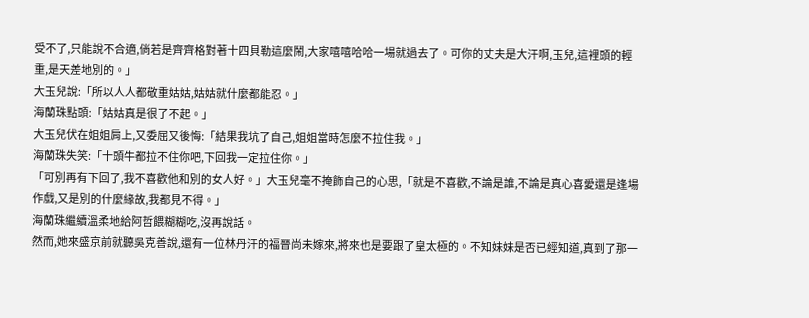受不了,只能說不合適,倘若是齊齊格對著十四貝勒這麼鬧,大家嘻嘻哈哈一場就過去了。可你的丈夫是大汗啊,玉兒,這裡頭的輕重,是天差地別的。」
大玉兒說:「所以人人都敬重姑姑,姑姑就什麼都能忍。」
海蘭珠點頭:「姑姑真是很了不起。」
大玉兒伏在姐姐肩上,又委屈又後悔:「結果我坑了自己,姐姐當時怎麼不拉住我。」
海蘭珠失笑:「十頭牛都拉不住你吧,下回我一定拉住你。」
「可別再有下回了,我不喜歡他和別的女人好。」大玉兒毫不掩飾自己的心思,「就是不喜歡,不論是誰,不論是真心喜愛還是逢場作戲,又是別的什麼緣故,我都見不得。」
海蘭珠繼續溫柔地給阿哲餵糊糊吃,沒再說話。
然而,她來盛京前就聽吳克善說,還有一位林丹汗的福晉尚未嫁來,將來也是要跟了皇太極的。不知妹妹是否已經知道,真到了那一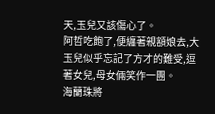天,玉兒又該傷心了。
阿哲吃飽了,便纏著親額娘去,大玉兒似乎忘記了方才的難受,逗著女兒,母女倆笑作一團。
海蘭珠將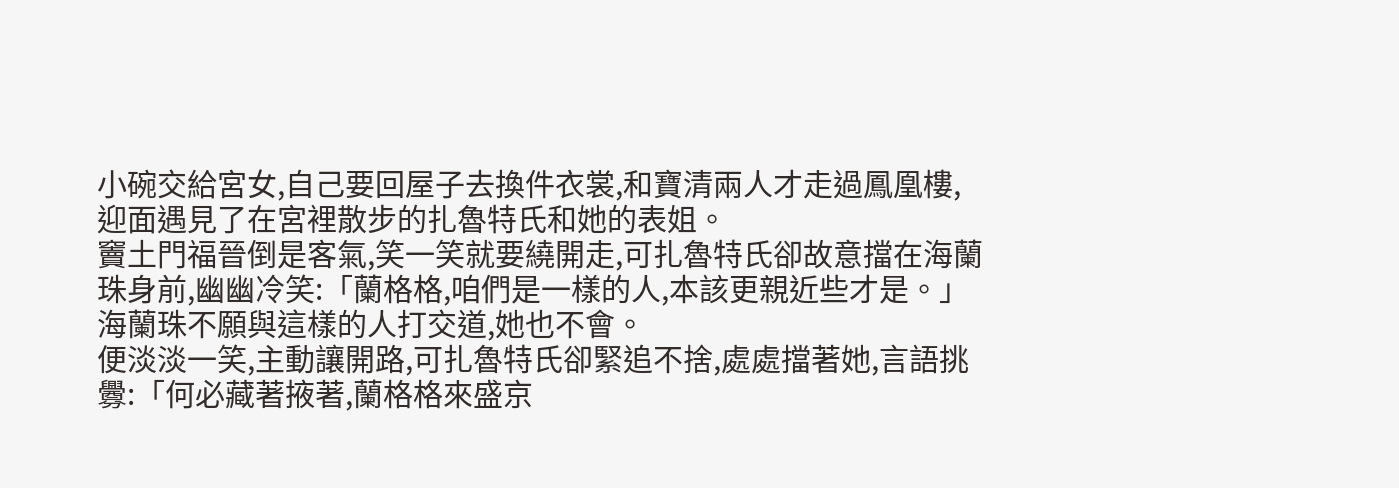小碗交給宮女,自己要回屋子去換件衣裳,和寶清兩人才走過鳳凰樓,迎面遇見了在宮裡散步的扎魯特氏和她的表姐。
竇土門福晉倒是客氣,笑一笑就要繞開走,可扎魯特氏卻故意擋在海蘭珠身前,幽幽冷笑:「蘭格格,咱們是一樣的人,本該更親近些才是。」
海蘭珠不願與這樣的人打交道,她也不會。
便淡淡一笑,主動讓開路,可扎魯特氏卻緊追不捨,處處擋著她,言語挑釁:「何必藏著掖著,蘭格格來盛京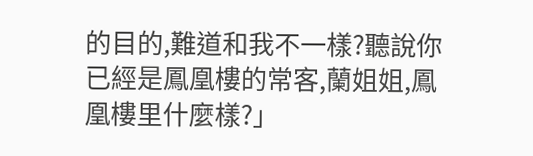的目的,難道和我不一樣?聽說你已經是鳳凰樓的常客,蘭姐姐,鳳凰樓里什麼樣?」